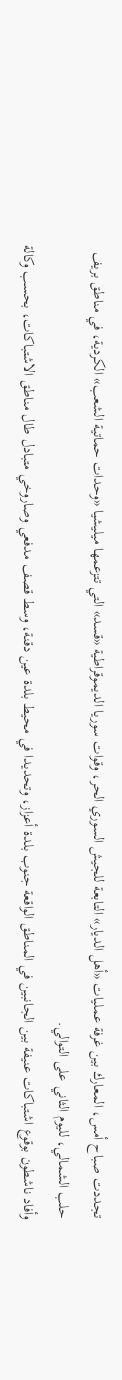تجددت صباح أمس، المعارك بين غرفة عمليات «أهل الديار» التابعة للجيش السوري الحر، وقوات سوريا الديموقراطية «قسد» التي تتزعمها ميليشيا «وحدات حماتية الشعب» الكردية، في مناطق بريف حلب الشمالي، لليوم الثاني على التوالي.
وأفاد ناشطون بوقوع اشتباكات عنيفة بين الجانبين في المناطق الواقعة جنوب بلدة أعزاز، وتحديدا في محيط بلدة عين دقنة، وسط قصف مدفعي وصاروخي متبادل طال مناطق الاشتباكات، بحسب وكالة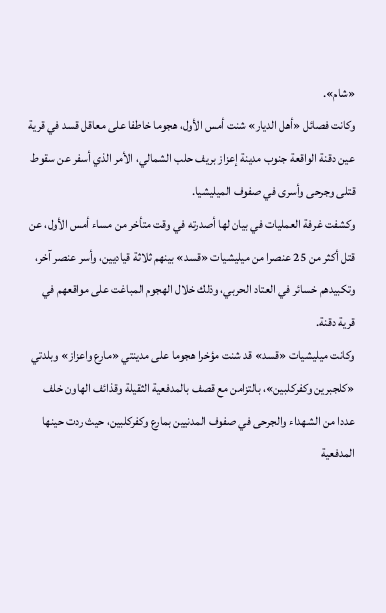«شام».
وكانت فصائل «أهل الديار» شنت أمس الأول، هجوما خاطفا على معاقل قسد في قرية عين دقنة الواقعة جنوب مدينة إعزاز بريف حلب الشمالي، الأمر الذي أسفر عن سقوط قتلى وجرحى وأسرى في صفوف الميليشيا.
وكشفت غرفة العمليات في بيان لها أصدرته في وقت متأخر من مساء أمس الأول، عن قتل أكثر من 25 عنصرا من ميليشيات «قسد» بينهم ثلاثة قياديين، وأسر عنصر آخر، وتكبيدهم خسائر في العتاد الحربي، وذلك خلال الهجوم المباغت على مواقعهم في قرية دقنة.
وكانت ميليشيات «قسد» قد شنت مؤخرا هجوما على مدينتي «مارع واعزاز» وبلدتي «كلجبرين وكفركلبين»، بالتزامن مع قصف بالمدفعية الثقيلة وقذائف الهاون خلف عددا من الشهداء والجرحى في صفوف المدنيين بمارع وكفركلبين، حيث ردت حينها المدفعية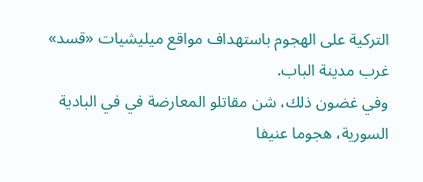التركية على الهجوم باستهداف مواقع ميليشيات «قسد» غرب مدينة الباب.
وفي غضون ذلك، شن مقاتلو المعارضة في في البادية السورية، هجوما عنيفا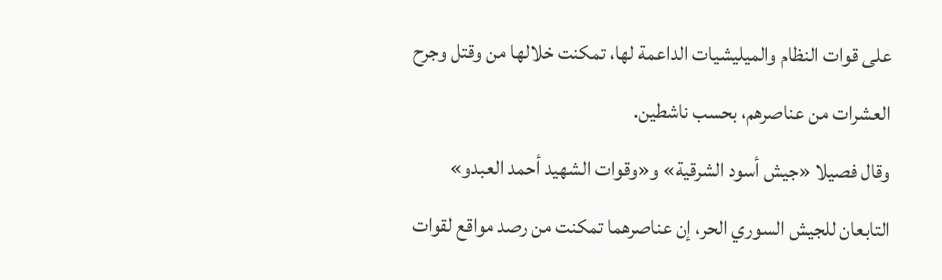على قوات النظام والميليشيات الداعمة لها، تمكنت خلالها من وقتل وجرح العشرات من عناصرهم، بحسب ناشطين.
وقال فصيلا «جيش أسود الشرقية» و«وقوات الشهيد أحمد العبدو» التابعان للجيش السوري الحر، إن عناصرهما تمكنت من رصد مواقع لقوات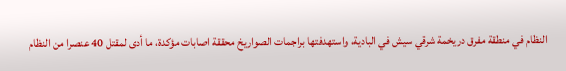النظام في منطقة مفرق دريخمة شرقي سيش في البادية، واستهدفتها براجمات الصواريخ محققة اصابات مؤكدة، ما أدى لمقتل 40 عنصرا من النظام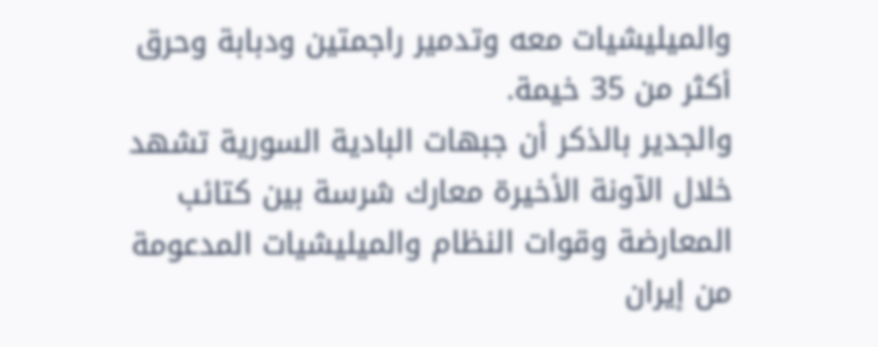والميليشيات معه وتدمير راجمتين ودبابة وحرق أكثر من 35 خيمة.
والجدير بالذكر أن جبهات البادية السورية تشهد خلال الآونة الأخيرة معارك شرسة بين كتائب المعارضة وقوات النظام والميليشيات المدعومة من إيران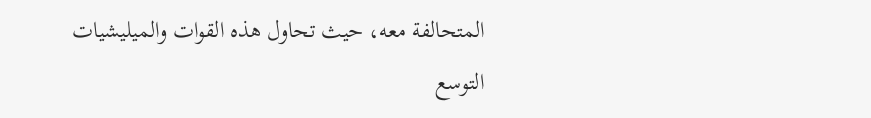المتحالفة معه، حيث تحاول هذه القوات والميليشيات التوسع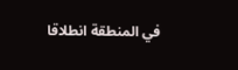في المنطقة انطلاقا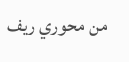من محوري ريف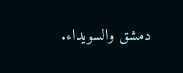دمشق والسويداء.